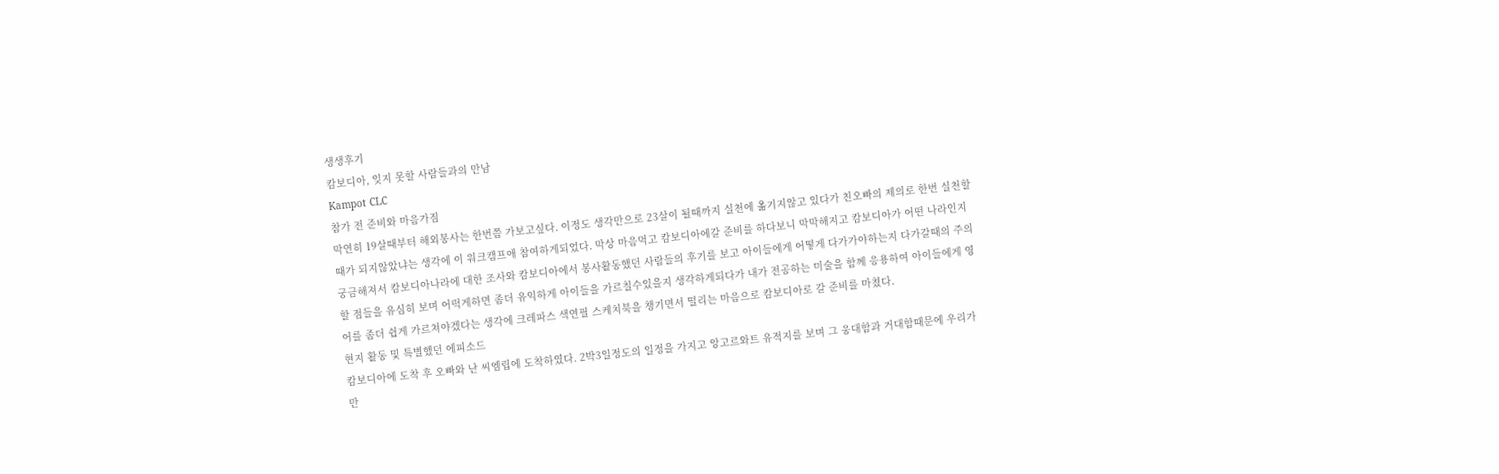생생후기
캄보디아, 잊지 못할 사람들과의 만남
Kampot CLC
참가 전 준비와 마음가짐
막연히 19살때부터 해외봉사는 한번쯤 가보고싶다. 이정도 생각만으로 23살이 될때까지 실천에 옮기지않고 있다가 친오빠의 제의로 한번 실천할때가 되지않았냐는 생각에 이 워크캠프애 참여하게되었다. 막상 마음먹고 캄보디아에갈 준비를 하다보니 막막해지고 캄보디아가 어떤 나라인지 궁금해져서 캄보디아나라에 대한 조사와 캄보디아에서 봉사활동했던 사람들의 후기를 보고 아이들에게 어떻게 다가가야하는지 다가갈때의 주의할 점들을 유심히 보며 어떡게하면 좀더 유익하게 아이들을 가르칠수있을지 생각하게되다가 내가 전공하는 미술을 함께 응용하여 아이들에게 영어를 좀더 쉽게 가르쳐야겠다는 생각에 크레파스 색연필 스케치북을 챙기면서 떨리는 마음으로 캄보디아로 갈 준비를 마쳤다.
현지 활동 및 특별했던 에피소드
캄보디아에 도착 후 오빠와 난 씨엠립에 도착하였다. 2박3일정도의 일정을 가지고 앙고르와트 유적지를 보며 그 웅대함과 거대함때문에 우리가 만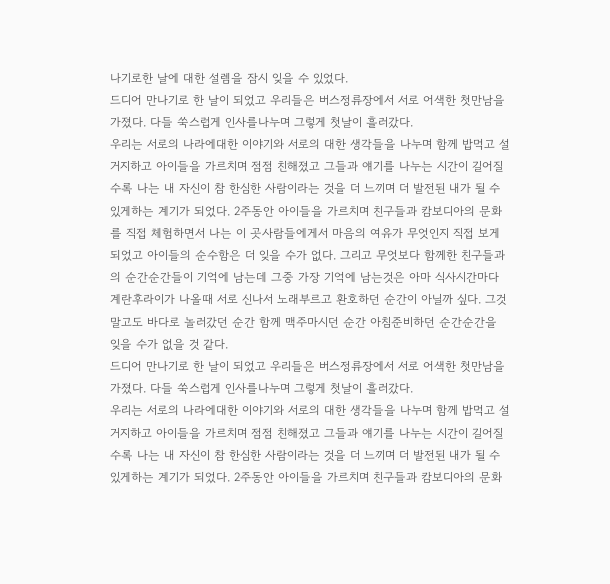나기로한 날에 대한 설렘을 잠시 잊을 수 있었다.
드디어 만나기로 한 날이 되었고 우리들은 버스정류장에서 서로 어색한 첫만남을 가졌다. 다들 쑥스럽게 인사를나누며 그렇게 첫날이 흘러갔다.
우리는 서로의 나라에대한 이야기와 서로의 대한 생각들을 나누며 함께 밥먹고 설거지하고 아이들을 가르치며 점점 친해졌고 그들과 얘기를 나누는 시간이 길어질 수록 나는 내 자신이 참 한심한 사람이라는 것을 더 느끼며 더 발전된 내가 될 수 있게하는 계기가 되었다. 2주동안 아이들을 가르치며 친구들과 캄보디아의 문화를 직접 체험하면서 나는 이 곳사람들에게서 마음의 여유가 무엇인지 직접 보게되었고 아이들의 순수함은 더 잊을 수가 없다. 그리고 무엇보다 함께한 친구들과의 순간순간들이 기억에 남는데 그중 가장 기억에 남는것은 아마 식사시간마다 계란후라이가 나올때 서로 신나서 노래부르고 환호하던 순간이 아닐까 싶다. 그것 말고도 바다로 놀러갔던 순간 함께 맥주마시던 순간 아침준비하던 순간순간을 잊을 수가 없을 것 같다.
드디어 만나기로 한 날이 되었고 우리들은 버스정류장에서 서로 어색한 첫만남을 가졌다. 다들 쑥스럽게 인사를나누며 그렇게 첫날이 흘러갔다.
우리는 서로의 나라에대한 이야기와 서로의 대한 생각들을 나누며 함께 밥먹고 설거지하고 아이들을 가르치며 점점 친해졌고 그들과 얘기를 나누는 시간이 길어질 수록 나는 내 자신이 참 한심한 사람이라는 것을 더 느끼며 더 발전된 내가 될 수 있게하는 계기가 되었다. 2주동안 아이들을 가르치며 친구들과 캄보디아의 문화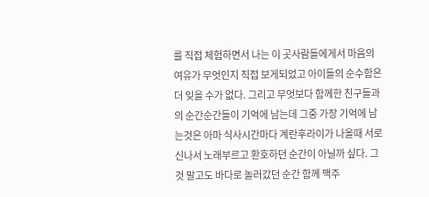를 직접 체험하면서 나는 이 곳사람들에게서 마음의 여유가 무엇인지 직접 보게되었고 아이들의 순수함은 더 잊을 수가 없다. 그리고 무엇보다 함께한 친구들과의 순간순간들이 기억에 남는데 그중 가장 기억에 남는것은 아마 식사시간마다 계란후라이가 나올때 서로 신나서 노래부르고 환호하던 순간이 아닐까 싶다. 그것 말고도 바다로 놀러갔던 순간 함께 맥주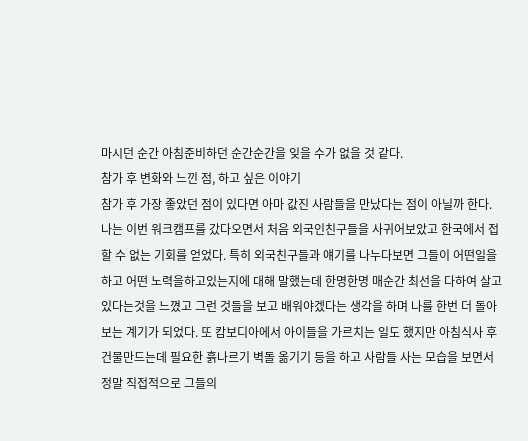마시던 순간 아침준비하던 순간순간을 잊을 수가 없을 것 같다.
참가 후 변화와 느낀 점, 하고 싶은 이야기
참가 후 가장 좋았던 점이 있다면 아마 값진 사람들을 만났다는 점이 아닐까 한다. 나는 이번 워크캠프를 갔다오면서 처음 외국인친구들을 사귀어보았고 한국에서 접할 수 없는 기회를 얻었다. 특히 외국친구들과 얘기를 나누다보면 그들이 어떤일을하고 어떤 노력을하고있는지에 대해 말했는데 한명한명 매순간 최선을 다하여 살고있다는것을 느꼈고 그런 것들을 보고 배워야겠다는 생각을 하며 나를 한번 더 돌아보는 계기가 되었다. 또 캄보디아에서 아이들을 가르치는 일도 했지만 아침식사 후 건물만드는데 필요한 흙나르기 벽돌 옮기기 등을 하고 사람들 사는 모습을 보면서 정말 직접적으로 그들의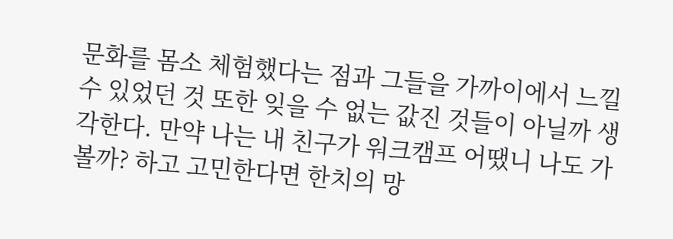문화를 몸소 체험했다는 점과 그들을 가까이에서 느낄 수 있었던 것 또한 잊을 수 없는 값진 것들이 아닐까 생각한다. 만약 나는 내 친구가 워크캠프 어땠니 나도 가볼까? 하고 고민한다면 한치의 망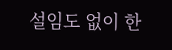설임도 없이 한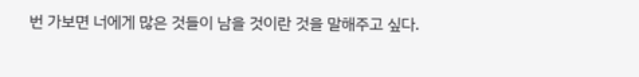번 가보면 너에게 많은 것들이 남을 것이란 것을 말해주고 싶다.